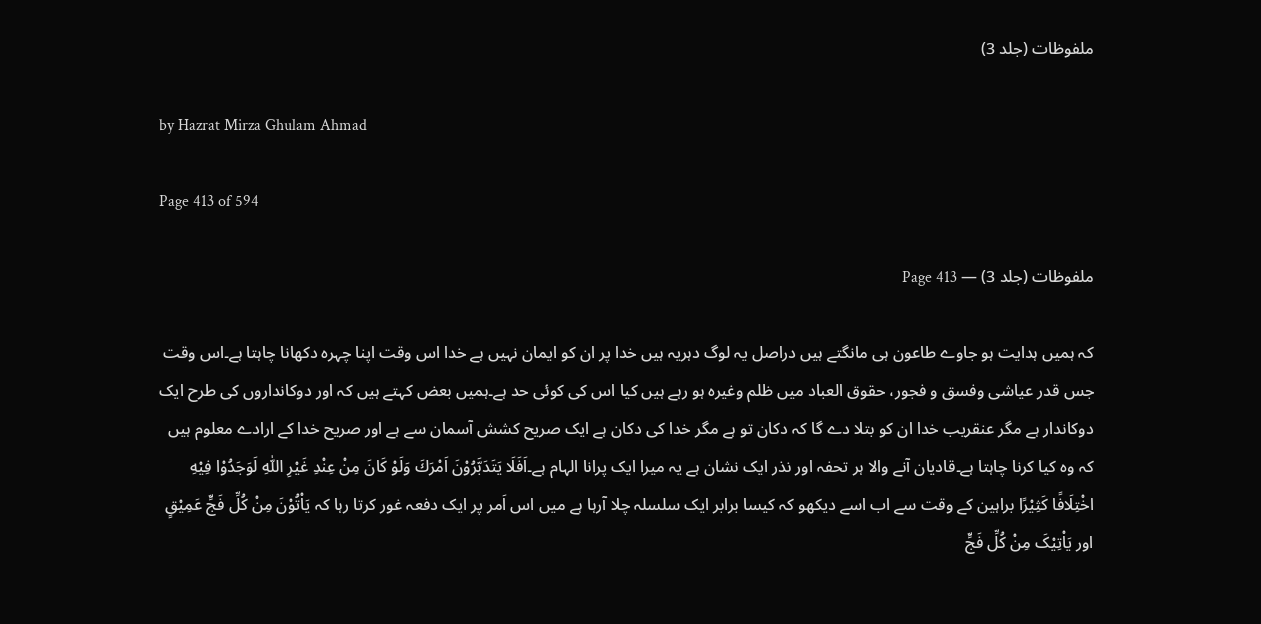ملفوظات (جلد 3)

by Hazrat Mirza Ghulam Ahmad

Page 413 of 594

ملفوظات (جلد 3) — Page 413

کہ ہمیں ہدایت ہو جاوے طاعون ہی مانگتے ہیں دراصل یہ لوگ دہریہ ہیں خدا پر ان کو ایمان نہیں ہے خدا اس وقت اپنا چہرہ دکھانا چاہتا ہے۔اس وقت جس قدر عیاشی وفسق و فجور، حقوق العباد میں ظلم وغیرہ ہو رہے ہیں کیا اس کی کوئی حد ہے۔ہمیں بعض کہتے ہیں کہ اور دوکانداروں کی طرح ایک دوکاندار ہے مگر عنقریب خدا ان کو بتلا دے گا کہ دکان تو ہے مگر خدا کی دکان ہے ایک صریح کشش آسمان سے ہے اور صریح خدا کے ارادے معلوم ہیں کہ وہ کیا کرنا چاہتا ہے۔قادیان آنے والا ہر تحفہ اور نذر ایک نشان ہے یہ میرا ایک پرانا الہام ہے۔اَفَلَا يَتَدَبَّرُوْنَ اَمْرَكَ وَلَوْ كَانَ مِنْ عِنْدِ غَيْرِ اللّٰهِ لَوَجَدُوْا فِيْهِ اخْتِلَافًا كَثِيْرًا براہین کے وقت سے اب اسے دیکھو کہ کیسا برابر ایک سلسلہ چلا آرہا ہے میں اس اَمر پر ایک دفعہ غور کرتا رہا کہ یَاْتُوْنَ مِنْ کُلِّ فَجٍّ عَمِیْقٍ اور یَاْتِیْکَ مِنْ کُلِّ فَجٍّ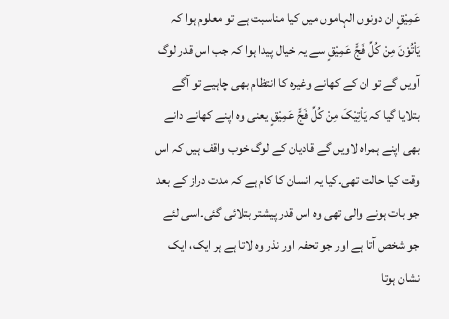عَمِیْقٍ ان دونوں الہاموں میں کیا مناسبت ہے تو معلوم ہوا کہ یَاْتُوْنَ مِنْ کُلِّ فَجٍّ عَمِیْقٍ سے یہ خیال پیدا ہوا کہ جب اس قدر لوگ آویں گے تو ان کے کھانے وغیرہ کا انتظام بھی چاہیے تو آگے بتلایا گیا کہ یَاْتِیْکَ مِنْ کُلِّ فَجٍّ عَمِیْقٍ یعنی وہ اپنے کھانے دانے بھی اپنے ہمراہ لاویں گے قادیان کے لوگ خوب واقف ہیں کہ اس وقت کیا حالت تھی۔کیا یہ انسان کا کام ہے کہ مدت دراز کے بعد جو بات ہونے والی تھی وہ اس قدر پیشتر بتلائی گئی۔اسی لئے جو شخص آتا ہے اور جو تحفہ اور نذر وہ لاتا ہے ہر ایک، ایک نشان ہوتا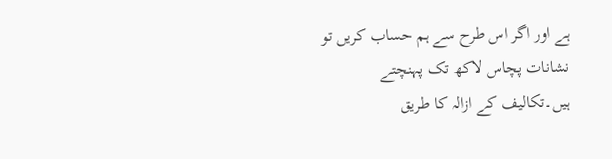ہے اور اگر اس طرح سے ہم حساب کریں تو نشانات پچاس لاکھ تک پہنچتے ہیں۔تکالیف کے ازالہ کا طریق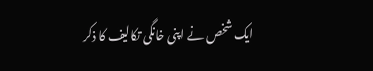ایک شخص نے اپنی خانگی تکالیف کا ذکر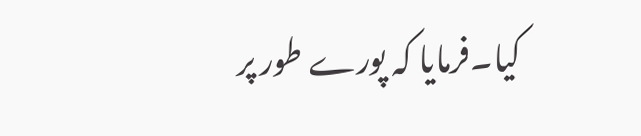کیا۔فرمایا کہ پورے طور پر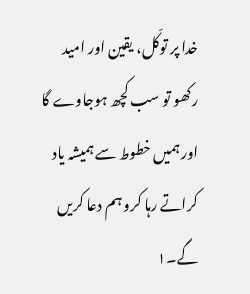خدا پر توکّل، یقین اور امید رکھو تو سب کچھ ہوجاوے گا اور ہمیں خطوط سے ہمیشہ یاد کراتے رہا کرو ہم دعا کریں گے۔۱